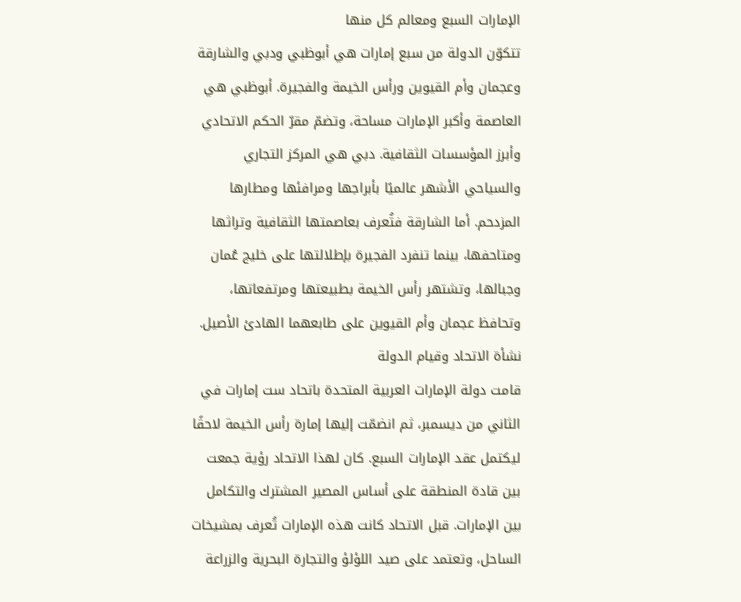الإمارات السبع ومعالم كل منها
تتكوّن الدولة من سبع إمارات هي أبوظبي ودبي والشارقة وعجمان وأم القيوين ورأس الخيمة والفجيرة. أبوظبي هي العاصمة وأكبر الإمارات مساحة، وتضمّ مقرّ الحكم الاتحادي وأبرز المؤسسات الثقافية. دبي هي المركز التجاري والسياحي الأشهر عالميًا بأبراجها ومرافئها ومطارها المزدحم. أما الشارقة فتُعرف بعاصمتها الثقافية وتراثها ومتاحفها، بينما تنفرد الفجيرة بإطلالتها على خليج عُمان وجبالها، وتشتهر رأس الخيمة بطبيعتها ومرتفعاتها، وتحافظ عجمان وأم القيوين على طابعهما الهادئ الأصيل.
نشأة الاتحاد وقيام الدولة
قامت دولة الإمارات العربية المتحدة باتحاد ست إمارات في الثاني من ديسمبر، ثم انضمّت إليها إمارة رأس الخيمة لاحقًا ليكتمل عقد الإمارات السبع. كان لهذا الاتحاد رؤية جمعت بين قادة المنطقة على أساس المصير المشترك والتكامل بين الإمارات. قبل الاتحاد كانت هذه الإمارات تُعرف بمشيخات الساحل، وتعتمد على صيد اللؤلؤ والتجارة البحرية والزراعة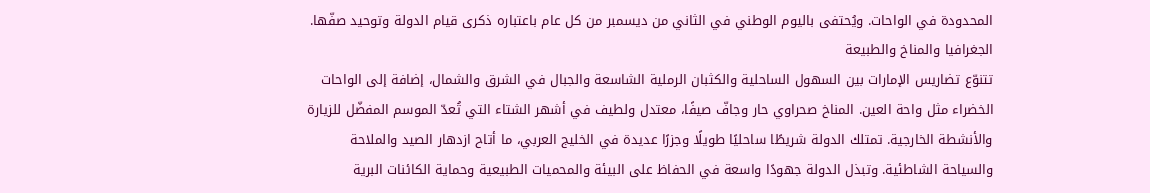المحدودة في الواحات. ويُحتفى باليوم الوطني في الثاني من ديسمبر من كل عام باعتباره ذكرى قيام الدولة وتوحيد صفّها.
الجغرافيا والمناخ والطبيعة
تتنوّع تضاريس الإمارات بين السهول الساحلية والكثبان الرملية الشاسعة والجبال في الشرق والشمال، إضافة إلى الواحات الخضراء مثل واحة العين. المناخ صحراوي حار وجافّ صيفًا، معتدل ولطيف في أشهر الشتاء التي تُعدّ الموسم المفضّل للزيارة والأنشطة الخارجية. تمتلك الدولة شريطًا ساحليًا طويلًا وجزرًا عديدة في الخليج العربي، ما أتاح ازدهار الصيد والملاحة والسياحة الشاطئية. وتبذل الدولة جهودًا واسعة في الحفاظ على البيئة والمحميات الطبيعية وحماية الكائنات البرية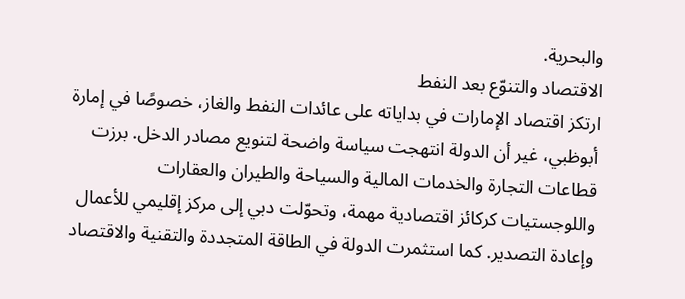والبحرية.
الاقتصاد والتنوّع بعد النفط
ارتكز اقتصاد الإمارات في بداياته على عائدات النفط والغاز، خصوصًا في إمارة أبوظبي، غير أن الدولة انتهجت سياسة واضحة لتنويع مصادر الدخل. برزت قطاعات التجارة والخدمات المالية والسياحة والطيران والعقارات واللوجستيات كركائز اقتصادية مهمة، وتحوّلت دبي إلى مركز إقليمي للأعمال وإعادة التصدير. كما استثمرت الدولة في الطاقة المتجددة والتقنية والاقتصاد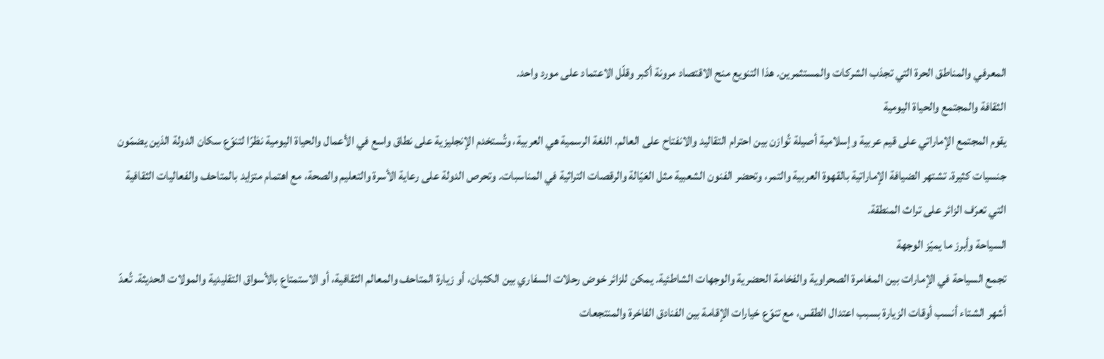المعرفي والمناطق الحرة التي تجذب الشركات والمستثمرين. هذا التنويع منح الاقتصاد مرونة أكبر وقلّل الاعتماد على مورد واحد.
الثقافة والمجتمع والحياة اليومية
يقوم المجتمع الإماراتي على قيم عربية وإسلامية أصيلة تُوازن بين احترام التقاليد والانفتاح على العالم. اللغة الرسمية هي العربية، وتُستخدم الإنجليزية على نطاق واسع في الأعمال والحياة اليومية نظرًا لتنوّع سكان الدولة الذين يضمّون جنسيات كثيرة. تشتهر الضيافة الإماراتية بالقهوة العربية والتمر، وتحضر الفنون الشعبية مثل العَيّالة والرقصات التراثية في المناسبات. وتحرص الدولة على رعاية الأسرة والتعليم والصحة، مع اهتمام متزايد بالمتاحف والفعاليات الثقافية التي تعرّف الزائر على تراث المنطقة.
السياحة وأبرز ما يميّز الوجهة
تجمع السياحة في الإمارات بين المغامرة الصحراوية والفخامة الحضرية والوجهات الشاطئية. يمكن للزائر خوض رحلات السفاري بين الكثبان، أو زيارة المتاحف والمعالم الثقافية، أو الاستمتاع بالأسواق التقليدية والمولات الحديثة. تُعدّ أشهر الشتاء أنسب أوقات الزيارة بسبب اعتدال الطقس، مع تنوّع خيارات الإقامة بين الفنادق الفاخرة والمنتجعات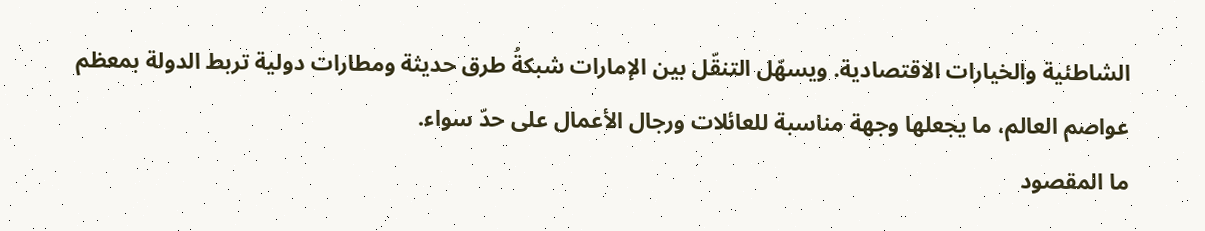الشاطئية والخيارات الاقتصادية. ويسهّل التنقّل بين الإمارات شبكةُ طرق حديثة ومطارات دولية تربط الدولة بمعظم عواصم العالم، ما يجعلها وجهة مناسبة للعائلات ورجال الأعمال على حدّ سواء.
ما المقصود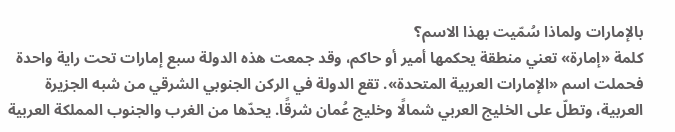بالإمارات ولماذا سُمّيت بهذا الاسم؟
كلمة «إمارة» تعني منطقة يحكمها أمير أو حاكم، وقد جمعت هذه الدولة سبع إمارات تحت راية واحدة فحملت اسم «الإمارات العربية المتحدة». تقع الدولة في الركن الجنوبي الشرقي من شبه الجزيرة العربية، وتطلّ على الخليج العربي شمالًا وخليج عُمان شرقًا. يحدّها من الغرب والجنوب المملكة العربية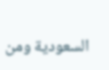السعودية ومن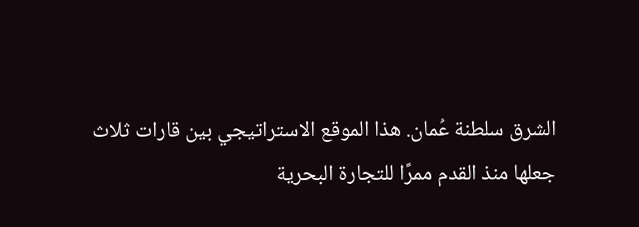الشرق سلطنة عُمان. هذا الموقع الاستراتيجي بين قارات ثلاث جعلها منذ القدم ممرًا للتجارة البحرية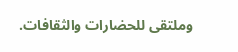وملتقى للحضارات والثقافات.